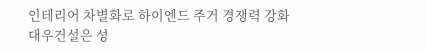인테리어 차별화로 하이엔드 주거 경쟁력 강화
대우건설은 성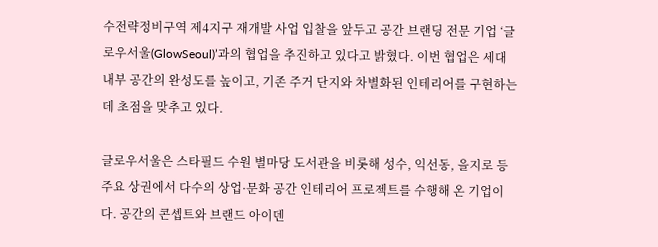수전략정비구역 제4지구 재개발 사업 입찰을 앞두고 공간 브랜딩 전문 기업 ‘글로우서울(GlowSeoul)’과의 협업을 추진하고 있다고 밝혔다. 이번 협업은 세대 내부 공간의 완성도를 높이고, 기존 주거 단지와 차별화된 인테리어를 구현하는 데 초점을 맞추고 있다.

글로우서울은 스타필드 수원 별마당 도서관을 비롯해 성수, 익선동, 을지로 등 주요 상권에서 다수의 상업·문화 공간 인테리어 프로젝트를 수행해 온 기업이다. 공간의 콘셉트와 브랜드 아이덴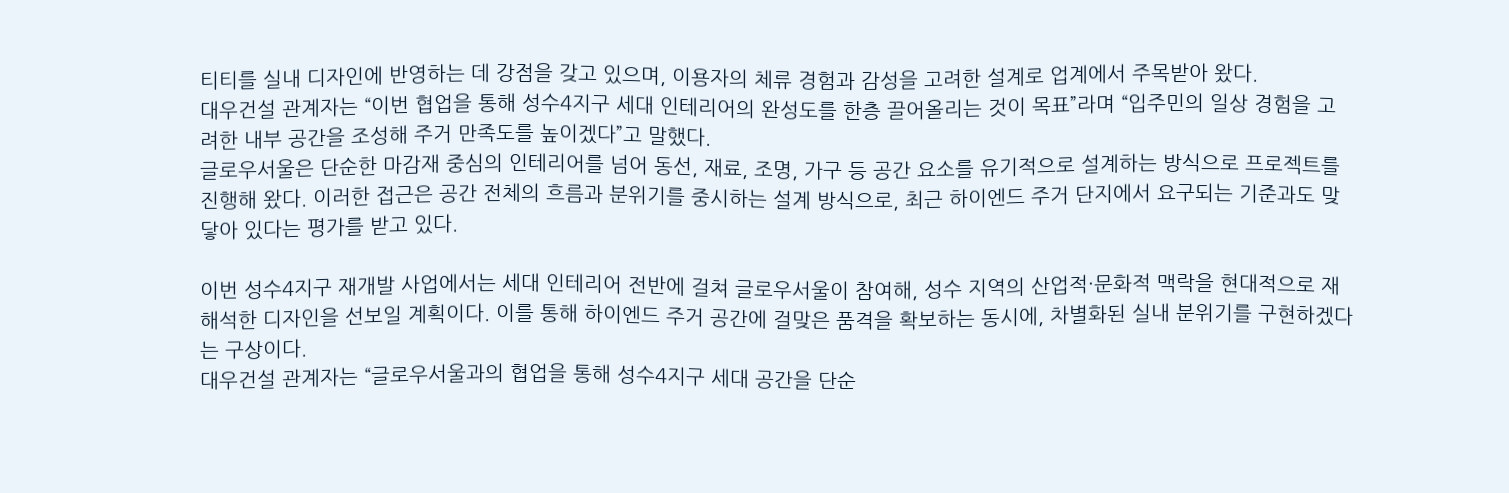티티를 실내 디자인에 반영하는 데 강점을 갖고 있으며, 이용자의 체류 경험과 감성을 고려한 설계로 업계에서 주목받아 왔다.
대우건설 관계자는 “이번 협업을 통해 성수4지구 세대 인테리어의 완성도를 한층 끌어올리는 것이 목표”라며 “입주민의 일상 경험을 고려한 내부 공간을 조성해 주거 만족도를 높이겠다”고 말했다.
글로우서울은 단순한 마감재 중심의 인테리어를 넘어 동선, 재료, 조명, 가구 등 공간 요소를 유기적으로 설계하는 방식으로 프로젝트를 진행해 왔다. 이러한 접근은 공간 전체의 흐름과 분위기를 중시하는 설계 방식으로, 최근 하이엔드 주거 단지에서 요구되는 기준과도 맞닿아 있다는 평가를 받고 있다.

이번 성수4지구 재개발 사업에서는 세대 인테리어 전반에 걸쳐 글로우서울이 참여해, 성수 지역의 산업적·문화적 맥락을 현대적으로 재해석한 디자인을 선보일 계획이다. 이를 통해 하이엔드 주거 공간에 걸맞은 품격을 확보하는 동시에, 차별화된 실내 분위기를 구현하겠다는 구상이다.
대우건설 관계자는 “글로우서울과의 협업을 통해 성수4지구 세대 공간을 단순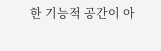한 기능적 공간이 아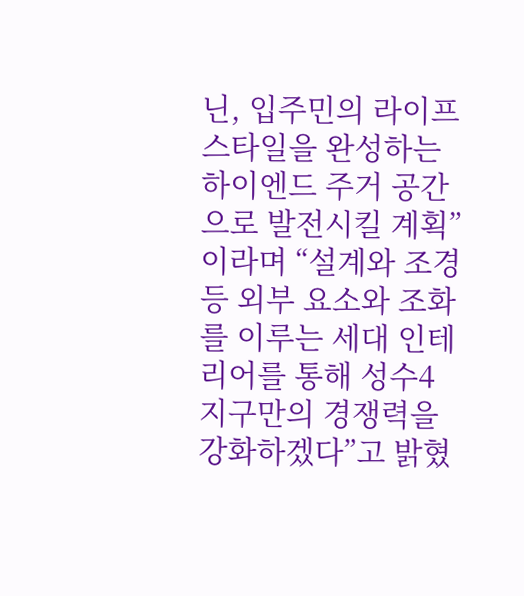닌, 입주민의 라이프스타일을 완성하는 하이엔드 주거 공간으로 발전시킬 계획”이라며 “설계와 조경 등 외부 요소와 조화를 이루는 세대 인테리어를 통해 성수4지구만의 경쟁력을 강화하겠다”고 밝혔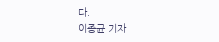다.
이종균 기자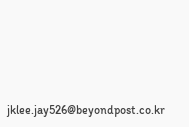jklee.jay526@beyondpost.co.kr